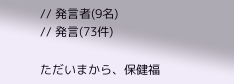// 発言者(9名)
// 発言(73件)

ただいまから、保健福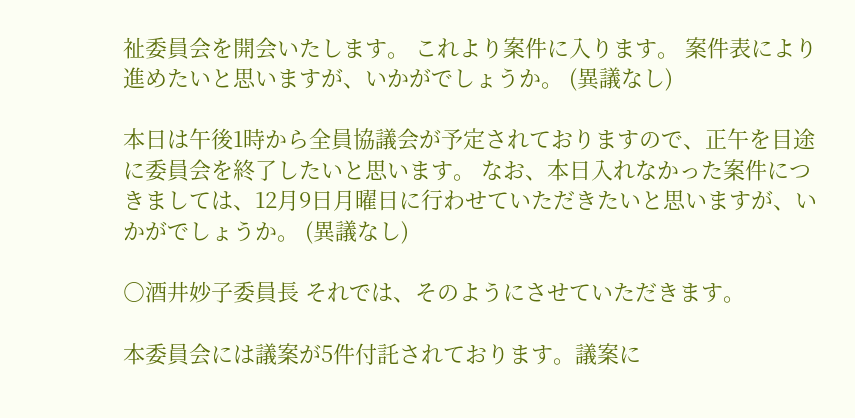祉委員会を開会いたします。 これより案件に入ります。 案件表により進めたいと思いますが、いかがでしょうか。 (異議なし)

本日は午後1時から全員協議会が予定されておりますので、正午を目途に委員会を終了したいと思います。 なお、本日入れなかった案件につきましては、12月9日月曜日に行わせていただきたいと思いますが、いかがでしょうか。 (異議なし)

○酒井妙子委員長 それでは、そのようにさせていただきます。

本委員会には議案が5件付託されております。議案に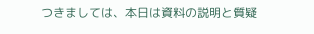つきましては、本日は資料の説明と質疑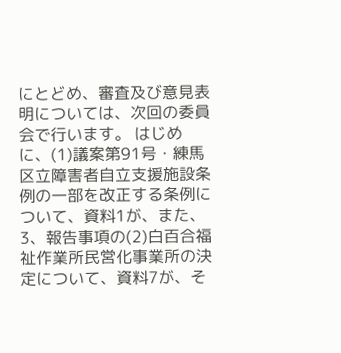にとどめ、審査及び意見表明については、次回の委員会で行います。 はじめに、(1)議案第91号・練馬区立障害者自立支援施設条例の一部を改正する条例について、資料1が、また、3、報告事項の(2)白百合福祉作業所民営化事業所の決定について、資料7が、そ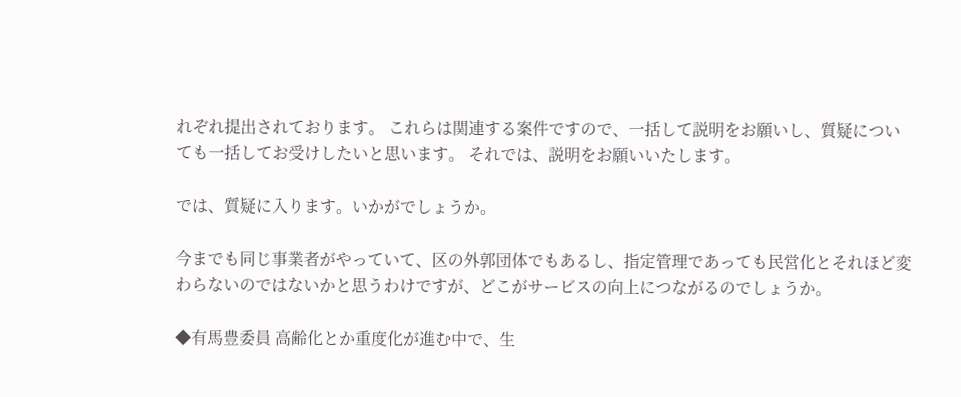れぞれ提出されております。 これらは関連する案件ですので、一括して説明をお願いし、質疑についても一括してお受けしたいと思います。 それでは、説明をお願いいたします。

では、質疑に入ります。いかがでしょうか。

今までも同じ事業者がやっていて、区の外郭団体でもあるし、指定管理であっても民営化とそれほど変わらないのではないかと思うわけですが、どこがサービスの向上につながるのでしょうか。

◆有馬豊委員 高齢化とか重度化が進む中で、生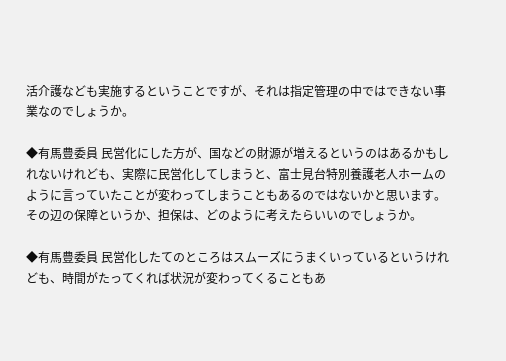活介護なども実施するということですが、それは指定管理の中ではできない事業なのでしょうか。

◆有馬豊委員 民営化にした方が、国などの財源が増えるというのはあるかもしれないけれども、実際に民営化してしまうと、富士見台特別養護老人ホームのように言っていたことが変わってしまうこともあるのではないかと思います。その辺の保障というか、担保は、どのように考えたらいいのでしょうか。

◆有馬豊委員 民営化したてのところはスムーズにうまくいっているというけれども、時間がたってくれば状況が変わってくることもあ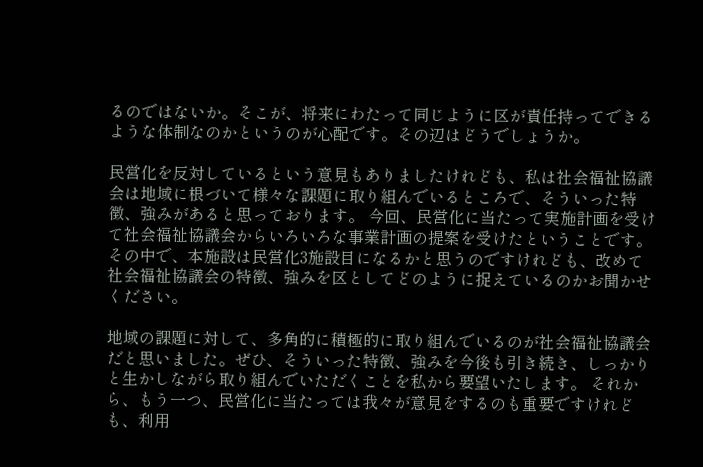るのではないか。そこが、将来にわたって同じように区が責任持ってできるような体制なのかというのが心配です。その辺はどうでしょうか。

民営化を反対しているという意見もありましたけれども、私は社会福祉協議会は地域に根づいて様々な課題に取り組んでいるところで、そういった特徴、強みがあると思っております。 今回、民営化に当たって実施計画を受けて社会福祉協議会からいろいろな事業計画の提案を受けたということです。その中で、本施設は民営化3施設目になるかと思うのですけれども、改めて社会福祉協議会の特徴、強みを区としてどのように捉えているのかお聞かせください。

地域の課題に対して、多角的に積極的に取り組んでいるのが社会福祉協議会だと思いました。ぜひ、そういった特徴、強みを今後も引き続き、しっかりと生かしながら取り組んでいただくことを私から要望いたします。 それから、もう一つ、民営化に当たっては我々が意見をするのも重要ですけれども、利用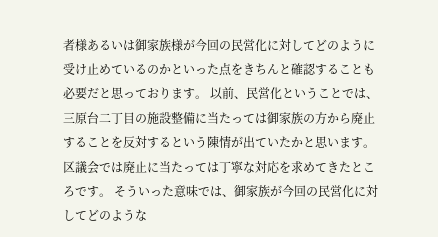者様あるいは御家族様が今回の民営化に対してどのように受け止めているのかといった点をきちんと確認することも必要だと思っております。 以前、民営化ということでは、三原台二丁目の施設整備に当たっては御家族の方から廃止することを反対するという陳情が出ていたかと思います。区議会では廃止に当たっては丁寧な対応を求めてきたところです。 そういった意味では、御家族が今回の民営化に対してどのような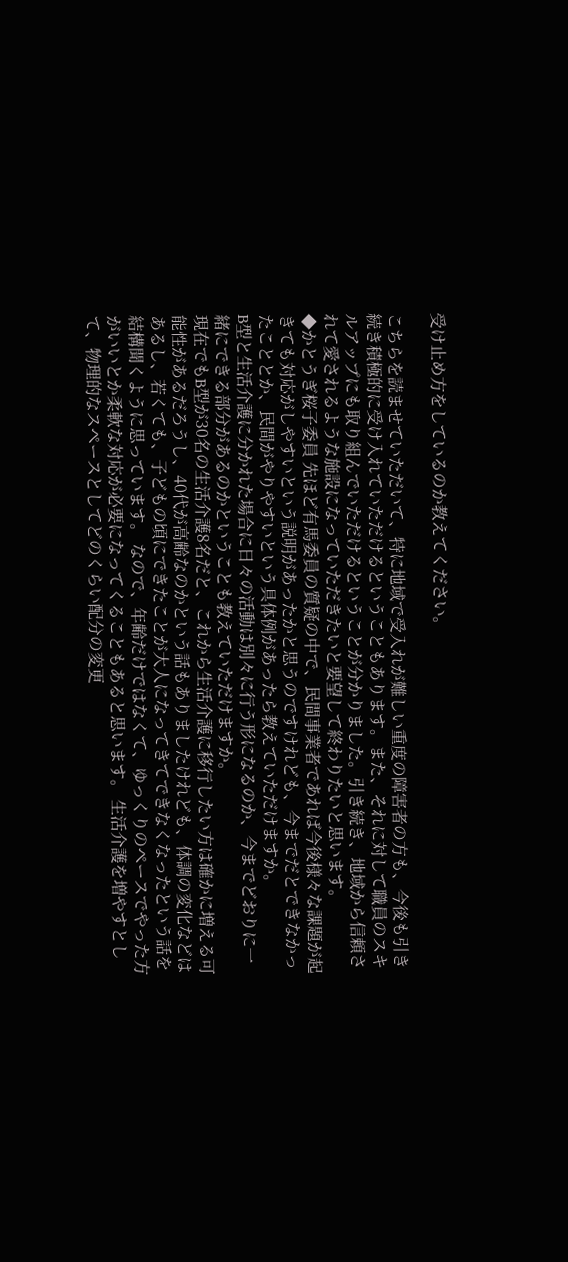受け止め方をしているのか教えてください。

こちらを読ませていただいて、特に地域で受入れが難しい重度の障害者の方も、今後も引き続き積極的に受け入れていただけるということもあります。また、それに対して職員のスキルアップにも取り組んでいただけるということが分かりました。引き続き、地域から信頼されて愛されるような施設になっていただきたいと要望して終わりたいと思います。
◆かとうぎ桜子委員 先ほど有馬委員の質疑の中で、民間事業者であれば今後様々な課題が起きても対応がしやすいという説明があったかと思うのですけれども、今までだとできなかったこととか、民間がやりやすいという具体例があったら教えていただけますか。
B型と生活介護に分かれた場合に日々の活動は別々に行う形になるのか、今までどおりに一緒にできる部分があるのかということも教えていただけますか。
現在でもB型が30名の生活介護8名だと、これから生活介護に移行したい方は確かに増える可能性があるだろうし、40代が高齢なのかという話もありましたけれども、体調の変化などはあるし、若くても、子どもの頃にできたことが大人になってきてできなくなったという話を結構聞くように思っています。 なので、年齢だけではなくて、ゆっくりのペースでやった方がいいとか柔軟な対応が必要になってくることもあると思います。 生活介護を増やすとして、物理的なスペースとしてどのくらい配分の変更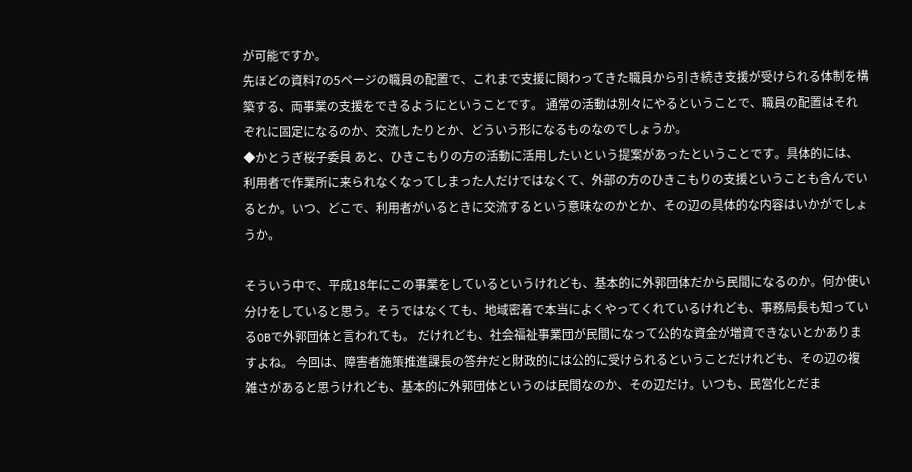が可能ですか。
先ほどの資料7の5ページの職員の配置で、これまで支援に関わってきた職員から引き続き支援が受けられる体制を構築する、両事業の支援をできるようにということです。 通常の活動は別々にやるということで、職員の配置はそれぞれに固定になるのか、交流したりとか、どういう形になるものなのでしょうか。
◆かとうぎ桜子委員 あと、ひきこもりの方の活動に活用したいという提案があったということです。具体的には、利用者で作業所に来られなくなってしまった人だけではなくて、外部の方のひきこもりの支援ということも含んでいるとか。いつ、どこで、利用者がいるときに交流するという意味なのかとか、その辺の具体的な内容はいかがでしょうか。

そういう中で、平成18年にこの事業をしているというけれども、基本的に外郭団体だから民間になるのか。何か使い分けをしていると思う。そうではなくても、地域密着で本当によくやってくれているけれども、事務局長も知っているOBで外郭団体と言われても。 だけれども、社会福祉事業団が民間になって公的な資金が増資できないとかありますよね。 今回は、障害者施策推進課長の答弁だと財政的には公的に受けられるということだけれども、その辺の複雑さがあると思うけれども、基本的に外郭団体というのは民間なのか、その辺だけ。いつも、民営化とだま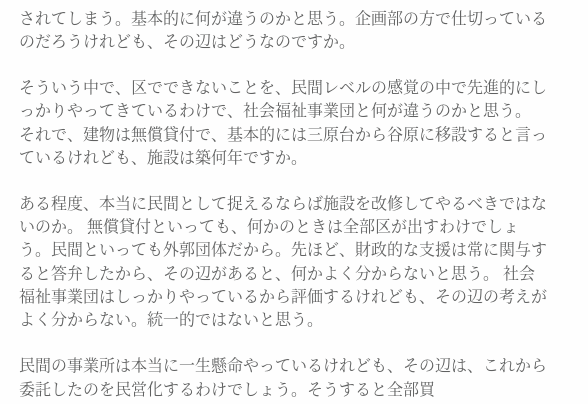されてしまう。基本的に何が違うのかと思う。企画部の方で仕切っているのだろうけれども、その辺はどうなのですか。

そういう中で、区でできないことを、民間レベルの感覚の中で先進的にしっかりやってきているわけで、社会福祉事業団と何が違うのかと思う。 それで、建物は無償貸付で、基本的には三原台から谷原に移設すると言っているけれども、施設は築何年ですか。

ある程度、本当に民間として捉えるならば施設を改修してやるべきではないのか。 無償貸付といっても、何かのときは全部区が出すわけでしょう。民間といっても外郭団体だから。先ほど、財政的な支援は常に関与すると答弁したから、その辺があると、何かよく分からないと思う。 社会福祉事業団はしっかりやっているから評価するけれども、その辺の考えがよく分からない。統一的ではないと思う。

民間の事業所は本当に一生懸命やっているけれども、その辺は、これから委託したのを民営化するわけでしょう。そうすると全部買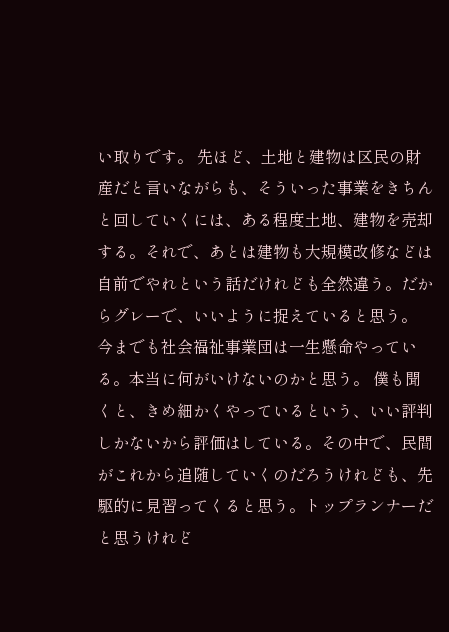い取りです。 先ほど、土地と建物は区民の財産だと言いながらも、そういった事業をきちんと回していくには、ある程度土地、建物を売却する。それで、あとは建物も大規模改修などは自前でやれという話だけれども全然違う。だからグレーで、いいように捉えていると思う。 今までも社会福祉事業団は一生懸命やっている。本当に何がいけないのかと思う。 僕も聞くと、きめ細かくやっているという、いい評判しかないから評価はしている。その中で、民間がこれから追随していくのだろうけれども、先駆的に見習ってくると思う。トップランナーだと思うけれど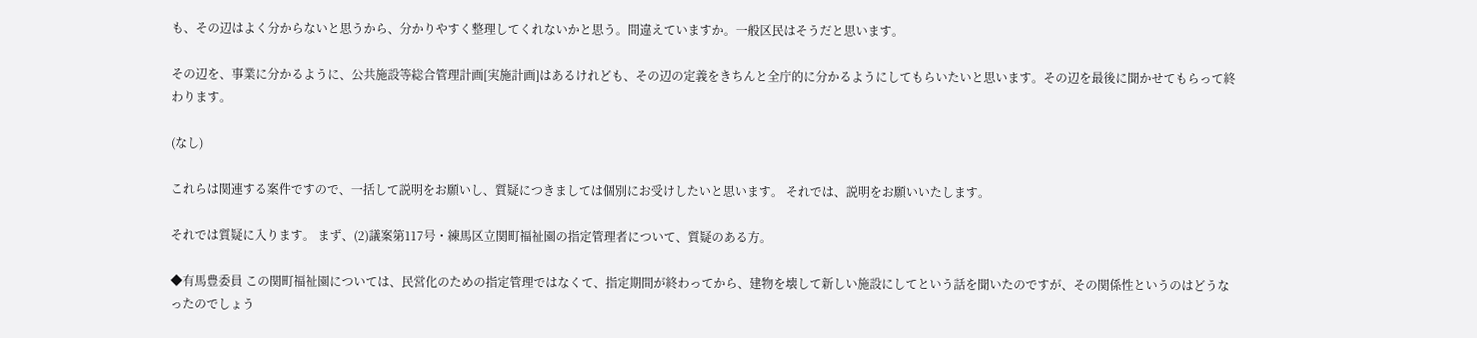も、その辺はよく分からないと思うから、分かりやすく整理してくれないかと思う。間違えていますか。一般区民はそうだと思います。

その辺を、事業に分かるように、公共施設等総合管理計画[実施計画]はあるけれども、その辺の定義をきちんと全庁的に分かるようにしてもらいたいと思います。その辺を最後に聞かせてもらって終わります。

(なし)

これらは関連する案件ですので、一括して説明をお願いし、質疑につきましては個別にお受けしたいと思います。 それでは、説明をお願いいたします。

それでは質疑に入ります。 まず、(2)議案第117号・練馬区立関町福祉園の指定管理者について、質疑のある方。

◆有馬豊委員 この関町福祉園については、民営化のための指定管理ではなくて、指定期間が終わってから、建物を壊して新しい施設にしてという話を聞いたのですが、その関係性というのはどうなったのでしょう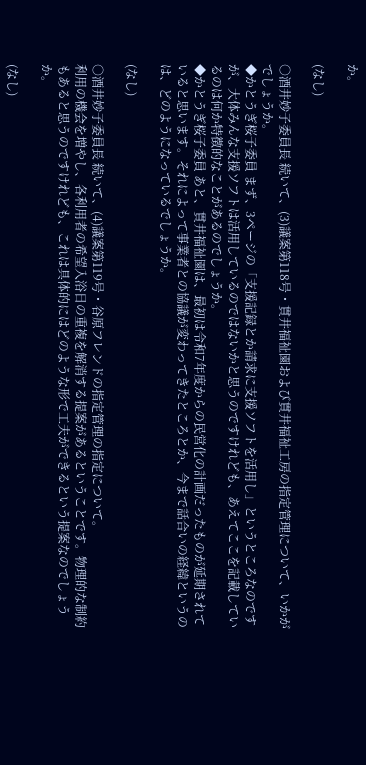か。

(なし)

○酒井妙子委員長 続いて、(3)議案第118号・貫井福祉園および貫井福祉工房の指定管理について、いかがでしょうか。
◆かとうぎ桜子委員 まず、3ページの「支援記録とか請求に支援ソフトを活用し」というところなのですが、大体みんな支援ソフトは活用しているのではないかと思うのですけれども、あえてここを記載しているのは何か特徴的なことがあるのでしょうか。
◆かとうぎ桜子委員 あと、貫井福祉園は、最初は令和7年度からの民営化の計画だったものが延期されていると思います。それによって事業者との協議が変わってきたところとか、今まで話合いの経緯というのは、どのようになっているでしょうか。

(なし)

○酒井妙子委員長 続いて、(4)議案第119号・谷原フレンドの指定管理の指定について。
利用の機会を増やし、各利用者の希望入浴日の重複を解消する提案があるということです。物理的な制約もあると思うのですけれども、これは具体的にはどのような形で工夫ができるという提案なのでしょうか。

(なし)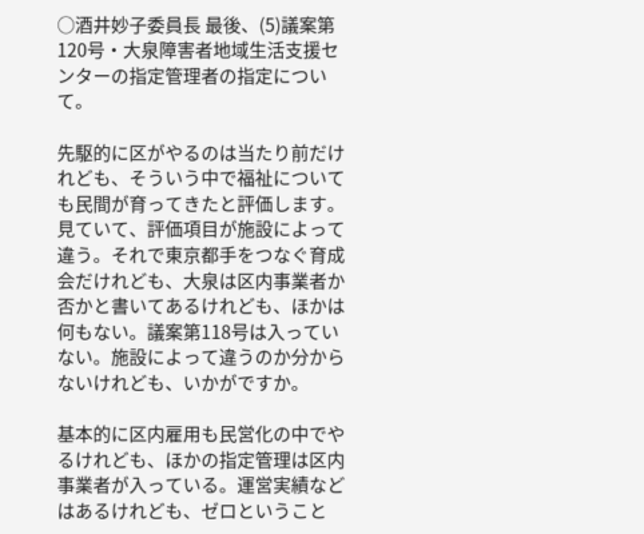○酒井妙子委員長 最後、(5)議案第120号・大泉障害者地域生活支援センターの指定管理者の指定について。

先駆的に区がやるのは当たり前だけれども、そういう中で福祉についても民間が育ってきたと評価します。 見ていて、評価項目が施設によって違う。それで東京都手をつなぐ育成会だけれども、大泉は区内事業者か否かと書いてあるけれども、ほかは何もない。議案第118号は入っていない。施設によって違うのか分からないけれども、いかがですか。

基本的に区内雇用も民営化の中でやるけれども、ほかの指定管理は区内事業者が入っている。運営実績などはあるけれども、ゼロということ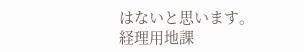はないと思います。 経理用地課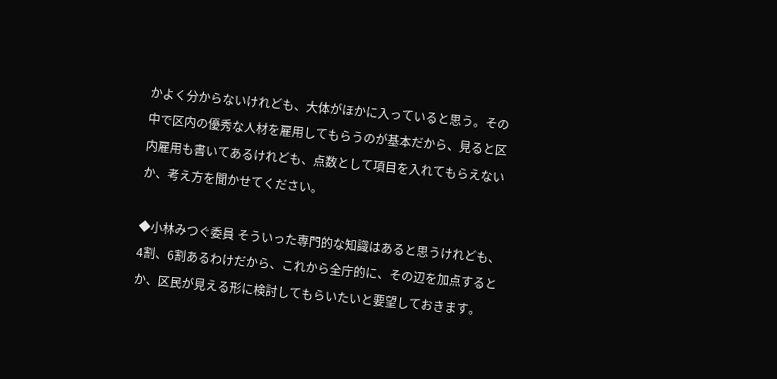かよく分からないけれども、大体がほかに入っていると思う。その中で区内の優秀な人材を雇用してもらうのが基本だから、見ると区内雇用も書いてあるけれども、点数として項目を入れてもらえないか、考え方を聞かせてください。

◆小林みつぐ委員 そういった専門的な知識はあると思うけれども、4割、6割あるわけだから、これから全庁的に、その辺を加点するとか、区民が見える形に検討してもらいたいと要望しておきます。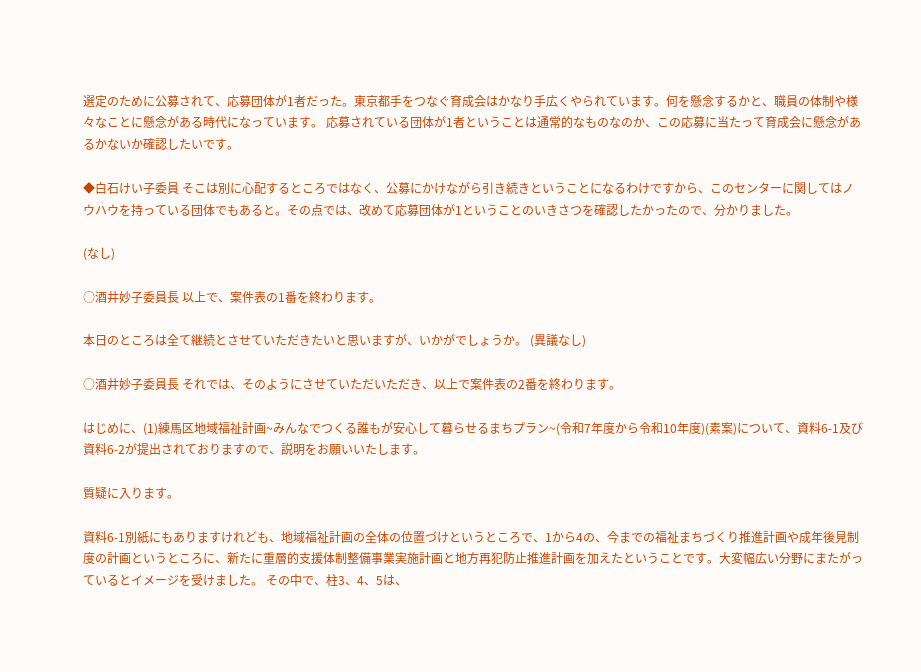選定のために公募されて、応募団体が1者だった。東京都手をつなぐ育成会はかなり手広くやられています。何を懸念するかと、職員の体制や様々なことに懸念がある時代になっています。 応募されている団体が1者ということは通常的なものなのか、この応募に当たって育成会に懸念があるかないか確認したいです。

◆白石けい子委員 そこは別に心配するところではなく、公募にかけながら引き続きということになるわけですから、このセンターに関してはノウハウを持っている団体でもあると。その点では、改めて応募団体が1ということのいきさつを確認したかったので、分かりました。

(なし)

○酒井妙子委員長 以上で、案件表の1番を終わります。

本日のところは全て継続とさせていただきたいと思いますが、いかがでしょうか。 (異議なし)

○酒井妙子委員長 それでは、そのようにさせていただいただき、以上で案件表の2番を終わります。

はじめに、(1)練馬区地域福祉計画~みんなでつくる誰もが安心して暮らせるまちプラン~(令和7年度から令和10年度)(素案)について、資料6-1及び資料6-2が提出されておりますので、説明をお願いいたします。

質疑に入ります。

資料6-1別紙にもありますけれども、地域福祉計画の全体の位置づけというところで、1から4の、今までの福祉まちづくり推進計画や成年後見制度の計画というところに、新たに重層的支援体制整備事業実施計画と地方再犯防止推進計画を加えたということです。大変幅広い分野にまたがっているとイメージを受けました。 その中で、柱3、4、5は、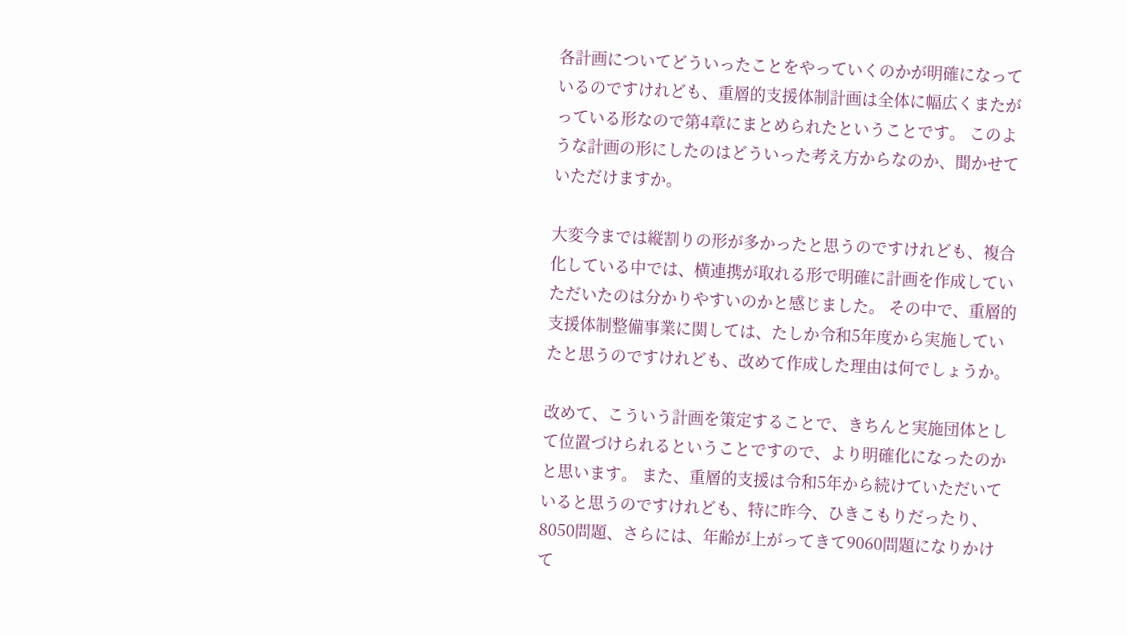各計画についてどういったことをやっていくのかが明確になっているのですけれども、重層的支援体制計画は全体に幅広くまたがっている形なので第4章にまとめられたということです。 このような計画の形にしたのはどういった考え方からなのか、聞かせていただけますか。

大変今までは縦割りの形が多かったと思うのですけれども、複合化している中では、横連携が取れる形で明確に計画を作成していただいたのは分かりやすいのかと感じました。 その中で、重層的支援体制整備事業に関しては、たしか令和5年度から実施していたと思うのですけれども、改めて作成した理由は何でしょうか。

改めて、こういう計画を策定することで、きちんと実施団体として位置づけられるということですので、より明確化になったのかと思います。 また、重層的支援は令和5年から続けていただいていると思うのですけれども、特に昨今、ひきこもりだったり、8050問題、さらには、年齢が上がってきて9060問題になりかけて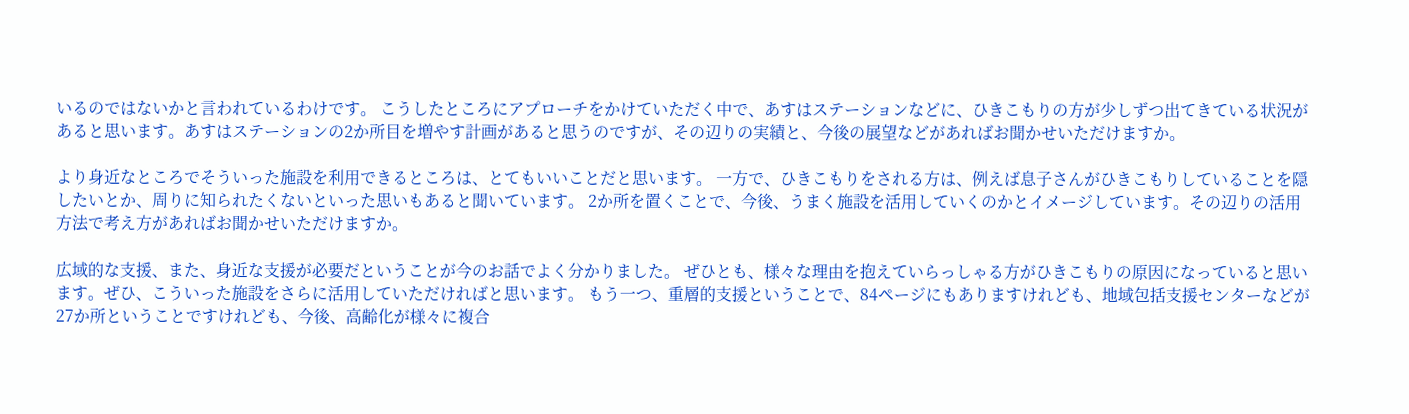いるのではないかと言われているわけです。 こうしたところにアプローチをかけていただく中で、あすはステーションなどに、ひきこもりの方が少しずつ出てきている状況があると思います。あすはステーションの2か所目を増やす計画があると思うのですが、その辺りの実績と、今後の展望などがあればお聞かせいただけますか。

より身近なところでそういった施設を利用できるところは、とてもいいことだと思います。 一方で、ひきこもりをされる方は、例えば息子さんがひきこもりしていることを隠したいとか、周りに知られたくないといった思いもあると聞いています。 2か所を置くことで、今後、うまく施設を活用していくのかとイメージしています。その辺りの活用方法で考え方があればお聞かせいただけますか。

広域的な支援、また、身近な支援が必要だということが今のお話でよく分かりました。 ぜひとも、様々な理由を抱えていらっしゃる方がひきこもりの原因になっていると思います。ぜひ、こういった施設をさらに活用していただければと思います。 もう一つ、重層的支援ということで、84ページにもありますけれども、地域包括支援センターなどが27か所ということですけれども、今後、高齢化が様々に複合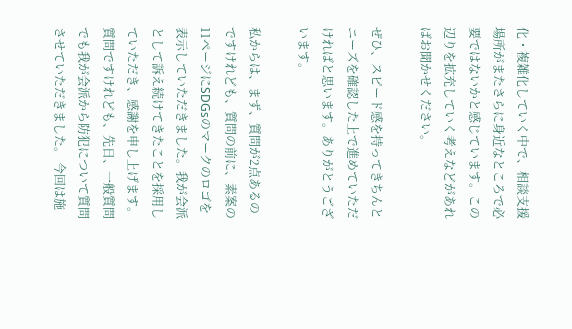化・複雑化していく中で、相談支援場所がまたさらに身近なところで必要ではないかと感じています。この辺りを拡充していく考えなどがあればお聞かせください。

ぜひ、スピード感を持ってきちんとニーズを確認した上で進めていただければと思います。ありがとうございます。

私からは、まず、質問が2点あるのですけれども、質問の前に、素案の11ページにSDGsのマークのロゴを表示していただきました。我が会派として訴え続けてきたことを採用していただき、感謝を申し上げます。 質問ですけれども、先日、一般質問でも我が会派から防犯について質問させていただきました。 今回は施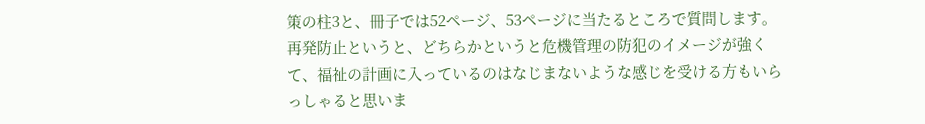策の柱3と、冊子では52ページ、53ページに当たるところで質問します。 再発防止というと、どちらかというと危機管理の防犯のイメージが強くて、福祉の計画に入っているのはなじまないような感じを受ける方もいらっしゃると思いま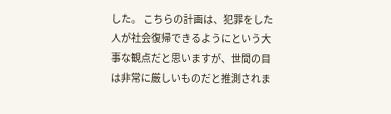した。 こちらの計画は、犯罪をした人が社会復帰できるようにという大事な観点だと思いますが、世間の目は非常に厳しいものだと推測されま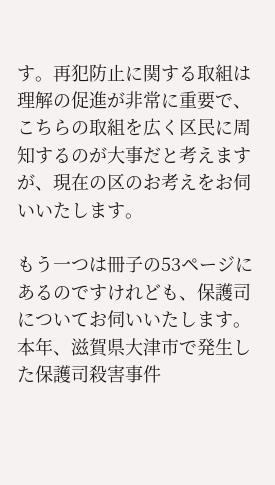す。再犯防止に関する取組は理解の促進が非常に重要で、こちらの取組を広く区民に周知するのが大事だと考えますが、現在の区のお考えをお伺いいたします。

もう一つは冊子の53ページにあるのですけれども、保護司についてお伺いいたします。 本年、滋賀県大津市で発生した保護司殺害事件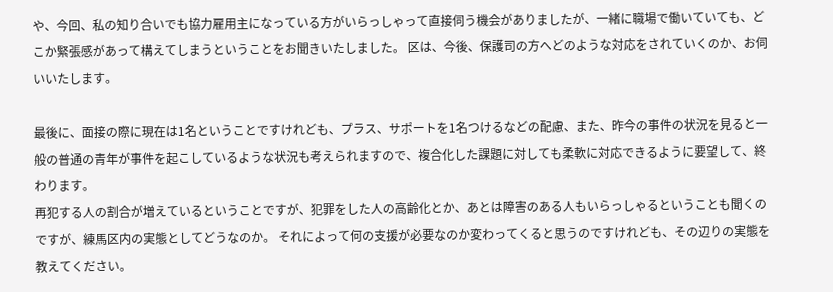や、今回、私の知り合いでも協力雇用主になっている方がいらっしゃって直接伺う機会がありましたが、一緒に職場で働いていても、どこか緊張感があって構えてしまうということをお聞きいたしました。 区は、今後、保護司の方へどのような対応をされていくのか、お伺いいたします。

最後に、面接の際に現在は1名ということですけれども、プラス、サポートを1名つけるなどの配慮、また、昨今の事件の状況を見ると一般の普通の青年が事件を起こしているような状況も考えられますので、複合化した課題に対しても柔軟に対応できるように要望して、終わります。
再犯する人の割合が増えているということですが、犯罪をした人の高齢化とか、あとは障害のある人もいらっしゃるということも聞くのですが、練馬区内の実態としてどうなのか。 それによって何の支援が必要なのか変わってくると思うのですけれども、その辺りの実態を教えてください。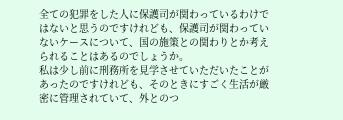全ての犯罪をした人に保護司が関わっているわけではないと思うのですけれども、保護司が関わっていないケースについて、国の施策との関わりとか考えられることはあるのでしょうか。
私は少し前に刑務所を見学させていただいたことがあったのですけれども、そのときにすごく生活が厳密に管理されていて、外とのつ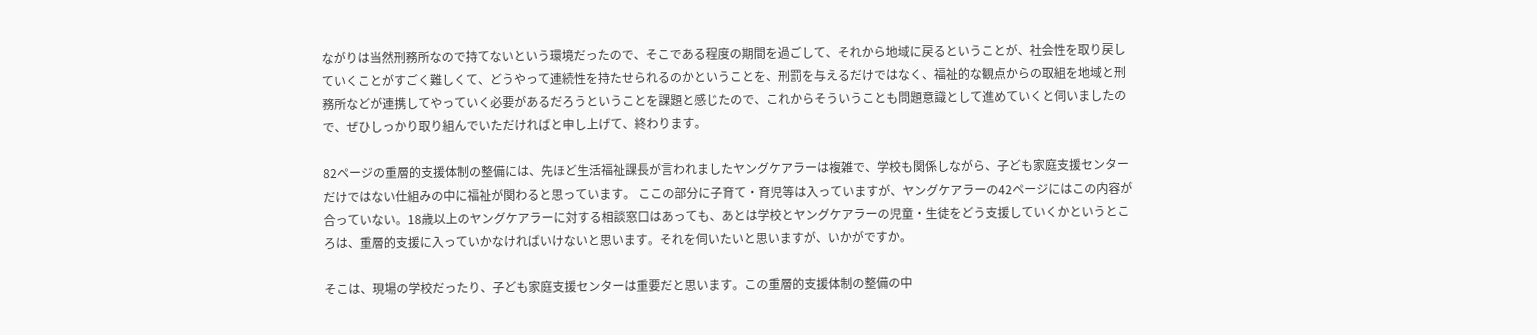ながりは当然刑務所なので持てないという環境だったので、そこである程度の期間を過ごして、それから地域に戻るということが、社会性を取り戻していくことがすごく難しくて、どうやって連続性を持たせられるのかということを、刑罰を与えるだけではなく、福祉的な観点からの取組を地域と刑務所などが連携してやっていく必要があるだろうということを課題と感じたので、これからそういうことも問題意識として進めていくと伺いましたので、ぜひしっかり取り組んでいただければと申し上げて、終わります。

82ページの重層的支援体制の整備には、先ほど生活福祉課長が言われましたヤングケアラーは複雑で、学校も関係しながら、子ども家庭支援センターだけではない仕組みの中に福祉が関わると思っています。 ここの部分に子育て・育児等は入っていますが、ヤングケアラーの42ページにはこの内容が合っていない。18歳以上のヤングケアラーに対する相談窓口はあっても、あとは学校とヤングケアラーの児童・生徒をどう支援していくかというところは、重層的支援に入っていかなければいけないと思います。それを伺いたいと思いますが、いかがですか。

そこは、現場の学校だったり、子ども家庭支援センターは重要だと思います。この重層的支援体制の整備の中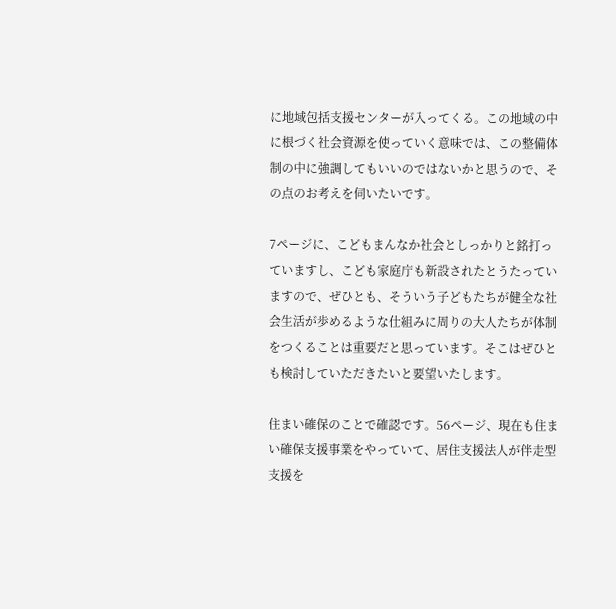に地域包括支援センターが入ってくる。この地域の中に根づく社会資源を使っていく意味では、この整備体制の中に強調してもいいのではないかと思うので、その点のお考えを伺いたいです。

7ページに、こどもまんなか社会としっかりと銘打っていますし、こども家庭庁も新設されたとうたっていますので、ぜひとも、そういう子どもたちが健全な社会生活が歩めるような仕組みに周りの大人たちが体制をつくることは重要だと思っています。そこはぜひとも検討していただきたいと要望いたします。

住まい確保のことで確認です。56ページ、現在も住まい確保支援事業をやっていて、居住支援法人が伴走型支援を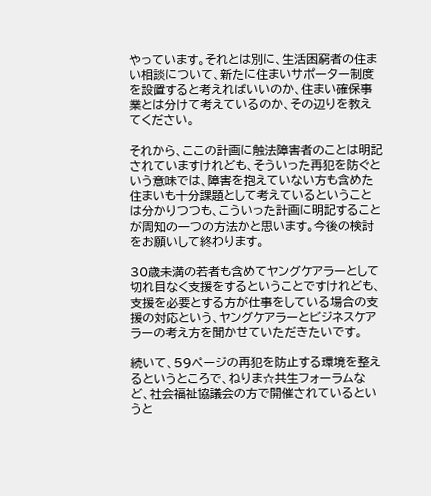やっています。それとは別に、生活困窮者の住まい相談について、新たに住まいサポーター制度を設置すると考えればいいのか、住まい確保事業とは分けて考えているのか、その辺りを教えてください。

それから、ここの計画に触法障害者のことは明記されていますけれども、そういった再犯を防ぐという意味では、障害を抱えていない方も含めた住まいも十分課題として考えているということは分かりつつも、こういった計画に明記することが周知の一つの方法かと思います。今後の検討をお願いして終わります。

30歳未満の若者も含めてヤングケアラーとして切れ目なく支援をするということですけれども、支援を必要とする方が仕事をしている場合の支援の対応という、ヤングケアラーとビジネスケアラーの考え方を聞かせていただきたいです。

続いて、59ページの再犯を防止する環境を整えるというところで、ねりま☆共生フォーラムなど、社会福祉協議会の方で開催されているというと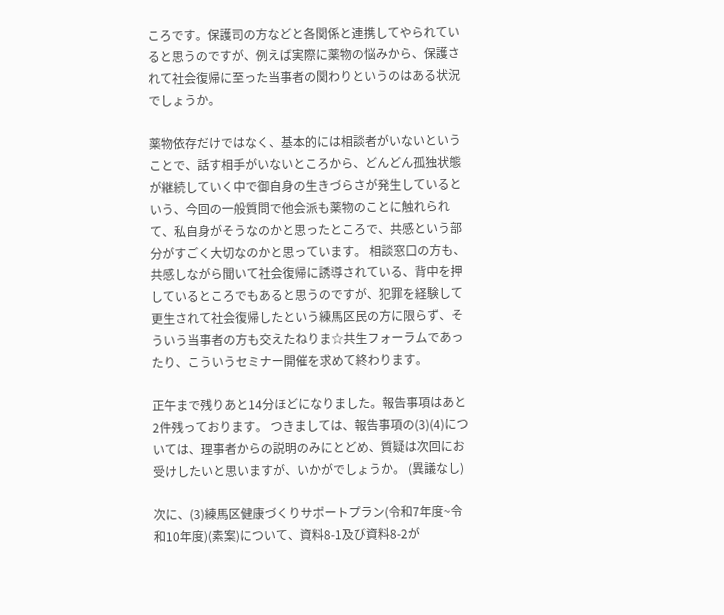ころです。保護司の方などと各関係と連携してやられていると思うのですが、例えば実際に薬物の悩みから、保護されて社会復帰に至った当事者の関わりというのはある状況でしょうか。

薬物依存だけではなく、基本的には相談者がいないということで、話す相手がいないところから、どんどん孤独状態が継続していく中で御自身の生きづらさが発生しているという、今回の一般質問で他会派も薬物のことに触れられて、私自身がそうなのかと思ったところで、共感という部分がすごく大切なのかと思っています。 相談窓口の方も、共感しながら聞いて社会復帰に誘導されている、背中を押しているところでもあると思うのですが、犯罪を経験して更生されて社会復帰したという練馬区民の方に限らず、そういう当事者の方も交えたねりま☆共生フォーラムであったり、こういうセミナー開催を求めて終わります。

正午まで残りあと14分ほどになりました。報告事項はあと2件残っております。 つきましては、報告事項の(3)(4)については、理事者からの説明のみにとどめ、質疑は次回にお受けしたいと思いますが、いかがでしょうか。 (異議なし)

次に、(3)練馬区健康づくりサポートプラン(令和7年度~令和10年度)(素案)について、資料8-1及び資料8-2が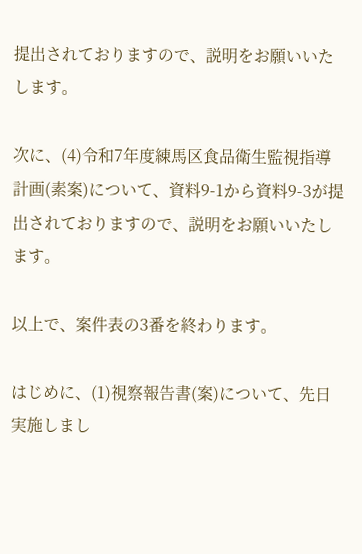提出されておりますので、説明をお願いいたします。

次に、(4)令和7年度練馬区食品衛生監視指導計画(素案)について、資料9-1から資料9-3が提出されておりますので、説明をお願いいたします。

以上で、案件表の3番を終わります。

はじめに、(1)視察報告書(案)について、先日実施しまし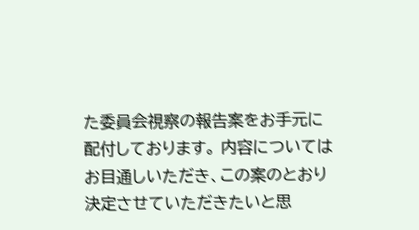た委員会視察の報告案をお手元に配付しております。 内容についてはお目通しいただき、この案のとおり決定させていただきたいと思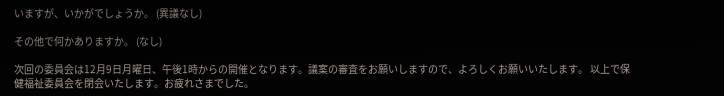いますが、いかがでしょうか。 (異議なし)

その他で何かありますか。 (なし)

次回の委員会は12月9日月曜日、午後1時からの開催となります。議案の審査をお願いしますので、よろしくお願いいたします。 以上で保健福祉委員会を閉会いたします。お疲れさまでした。